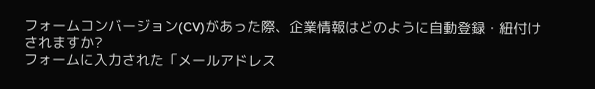フォームコンバージョン(CV)があった際、企業情報はどのように自動登録・紐付けされますか?
フォームに入力された「メールアドレス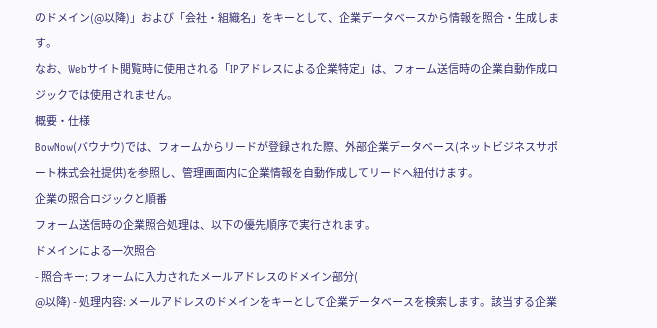のドメイン(@以降)」および「会社・組織名」をキーとして、企業データベースから情報を照合・生成します。
なお、Webサイト閲覧時に使用される「IPアドレスによる企業特定」は、フォーム送信時の企業自動作成ロジックでは使用されません。
概要・仕様
BowNow(バウナウ)では、フォームからリードが登録された際、外部企業データベース(ネットビジネスサポート株式会社提供)を参照し、管理画面内に企業情報を自動作成してリードへ紐付けます。
企業の照合ロジックと順番
フォーム送信時の企業照合処理は、以下の優先順序で実行されます。
ドメインによる一次照合
- 照合キー: フォームに入力されたメールアドレスのドメイン部分(
@以降) - 処理内容: メールアドレスのドメインをキーとして企業データベースを検索します。該当する企業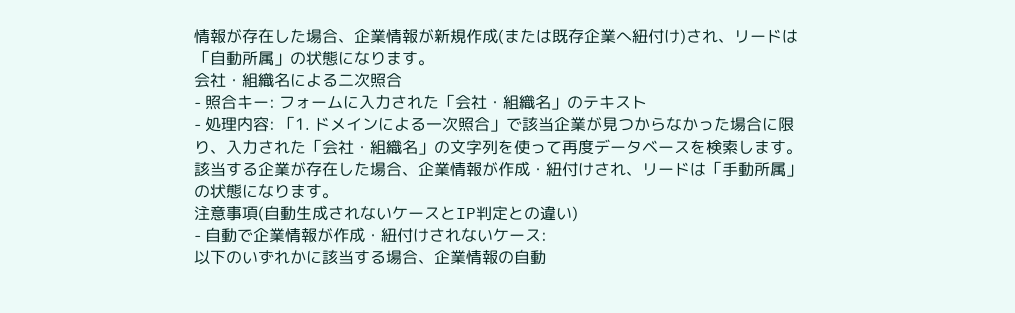情報が存在した場合、企業情報が新規作成(または既存企業へ紐付け)され、リードは「自動所属」の状態になります。
会社・組織名による二次照合
- 照合キー: フォームに入力された「会社・組織名」のテキスト
- 処理内容: 「1. ドメインによる一次照合」で該当企業が見つからなかった場合に限り、入力された「会社・組織名」の文字列を使って再度データベースを検索します。該当する企業が存在した場合、企業情報が作成・紐付けされ、リードは「手動所属」の状態になります。
注意事項(自動生成されないケースとIP判定との違い)
- 自動で企業情報が作成・紐付けされないケース:
以下のいずれかに該当する場合、企業情報の自動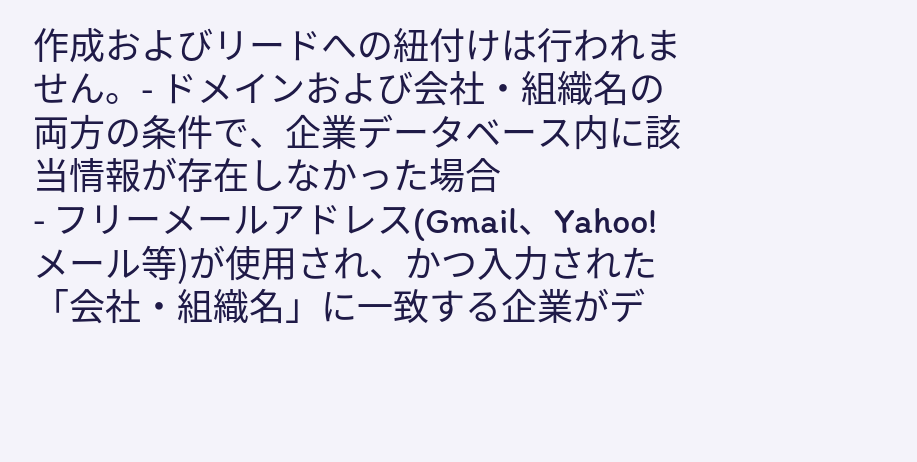作成およびリードへの紐付けは行われません。- ドメインおよび会社・組織名の両方の条件で、企業データベース内に該当情報が存在しなかった場合
- フリーメールアドレス(Gmail、Yahoo!メール等)が使用され、かつ入力された「会社・組織名」に一致する企業がデ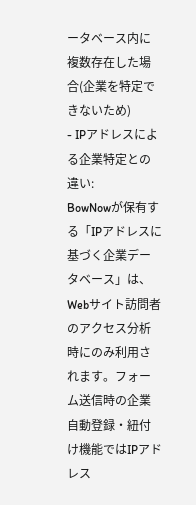ータベース内に複数存在した場合(企業を特定できないため)
- IPアドレスによる企業特定との違い:
BowNowが保有する「IPアドレスに基づく企業データベース」は、Webサイト訪問者のアクセス分析時にのみ利用されます。フォーム送信時の企業自動登録・紐付け機能ではIPアドレス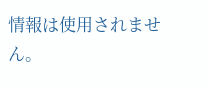情報は使用されません。